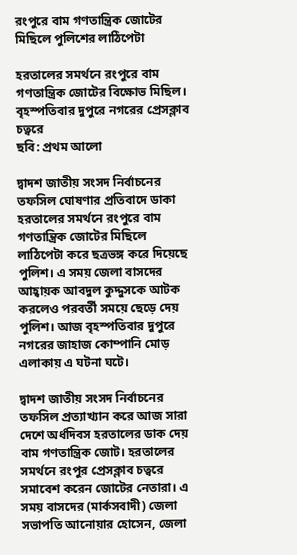রংপুরে বাম গণতান্ত্রিক জোটের মিছিলে পুলিশের লাঠিপেটা

হরতালের সমর্থনে রংপুরে বাম গণতান্ত্রিক জোটের বিক্ষোভ মিছিল। বৃহস্পতিবার দুপুরে নগরের প্রেসক্লাব চত্বরে
ছবি: প্রথম আলো

দ্বাদশ জাতীয় সংসদ নির্বাচনের তফসিল ঘোষণার প্রতিবাদে ডাকা হরতালের সমর্থনে রংপুরে বাম গণতান্ত্রিক জোটের মিছিলে লাঠিপেটা করে ছত্রভঙ্গ করে দিয়েছে পুলিশ। এ সময় জেলা বাসদের আহ্বায়ক আবদুল কুদ্দুসকে আটক করলেও পরবর্তী সময়ে ছেড়ে দেয় পুলিশ। আজ বৃহস্পতিবার দুপুরে নগরের জাহাজ কোম্পানি মোড় এলাকায় এ ঘটনা ঘটে।

দ্বাদশ জাতীয় সংসদ নির্বাচনের তফসিল প্রত্যাখ্যান করে আজ সারা দেশে অর্ধদিবস হরতালের ডাক দেয় বাম গণতান্ত্রিক জোট। হরতালের সমর্থনে রংপুর প্রেসক্লাব চত্বরে সমাবেশ করেন জোটের নেতারা। এ সময় বাসদের (মার্কসবাদী) জেলা সভাপতি আনোয়ার হোসেন, জেলা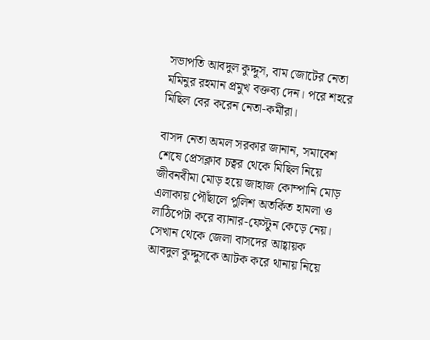সভাপতি আবদুল কুদ্দুস, বাম জোটের নেতা মমিনুর রহমান প্রমুখ বক্তব্য দেন। পরে শহরে মিছিল বের করেন নেতা-কর্মীরা।

বাসদ নেতা অমল সরকার জানান, সমাবেশ শেষে প্রেসক্লাব চত্বর থেকে মিছিল নিয়ে জীবনবীমা মোড় হয়ে জাহাজ কোম্পানি মোড় এলাকায় পৌঁছালে পুলিশ অতর্কিত হামলা ও লাঠিপেটা করে ব্যানার-ফেস্টুন কেড়ে নেয়। সেখান থেকে জেলা বাসদের আহ্বায়ক আবদুল কুদ্দুসকে আটক করে থানায় নিয়ে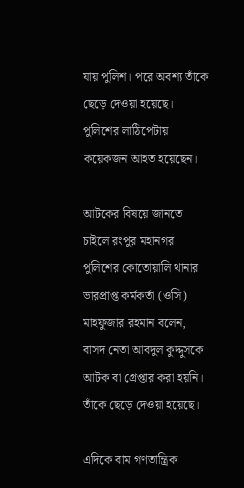যায় পুলিশ। পরে অবশ্য তাঁকে ছেড়ে দেওয়া হয়েছে। পুলিশের লাঠিপেটায় কয়েকজন আহত হয়েছেন।

আটকের বিষয়ে জানতে চাইলে রংপুর মহানগর পুলিশের কোতোয়ালি থানার ভারপ্রাপ্ত কর্মকর্তা (ওসি) মাহফুজার রহমান বলেন, বাসদ নেতা আবদুল কুদ্দুসকে আটক বা গ্রেপ্তার করা হয়নি। তাঁকে ছেড়ে দেওয়া হয়েছে।

এদিকে বাম গণতান্ত্রিক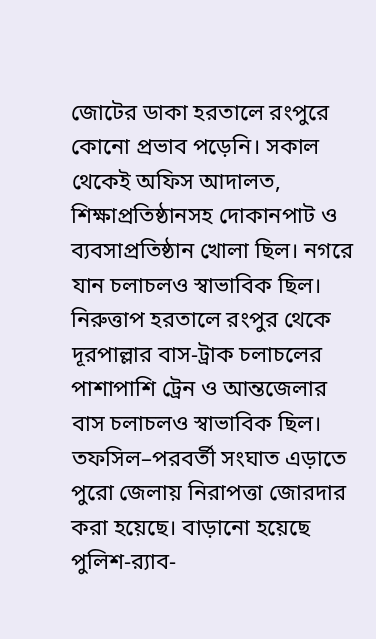জোটের ডাকা হরতালে রংপুরে কোনো প্রভাব পড়েনি। সকাল থেকেই অফিস আদালত, শিক্ষাপ্রতিষ্ঠানসহ দোকানপাট ও ব্যবসাপ্রতিষ্ঠান খোলা ছিল। নগরে যান চলাচলও স্বাভাবিক ছিল। নিরুত্তাপ হরতালে রংপুর থেকে দূরপাল্লার বাস-ট্রাক চলাচলের পাশাপাশি ট্রেন ও আন্তজেলার বাস চলাচলও স্বাভাবিক ছিল। তফসিল–পরবর্তী সংঘাত এড়াতে পুরো জেলায় নিরাপত্তা জোরদার করা হয়েছে। বাড়ানো হয়েছে পুলিশ-র‌্যাব-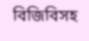বিজিবিসহ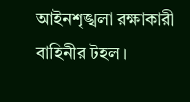আইনশৃঙ্খলা রক্ষাকারী বাহিনীর টহল।